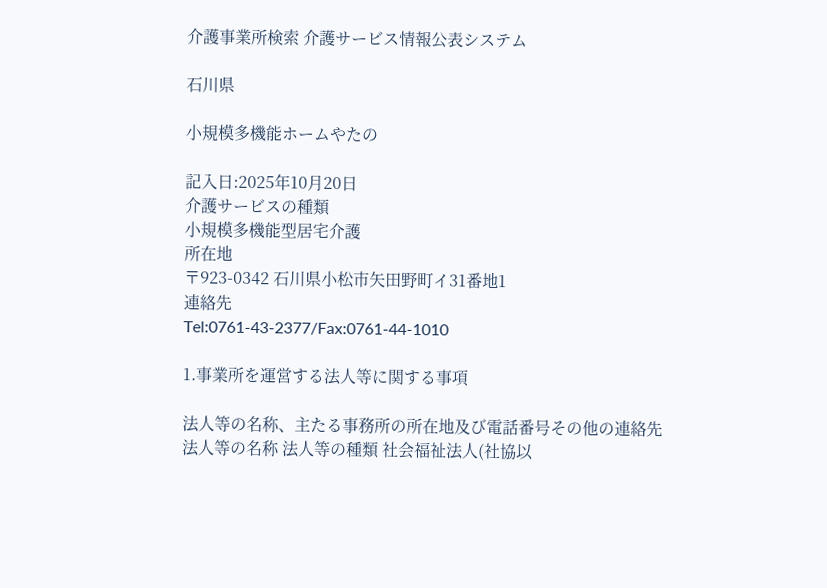介護事業所検索 介護サービス情報公表システム

石川県

小規模多機能ホームやたの

記入日:2025年10月20日
介護サービスの種類
小規模多機能型居宅介護
所在地
〒923-0342 石川県小松市矢田野町イ31番地1
連絡先
Tel:0761-43-2377/Fax:0761-44-1010

1.事業所を運営する法人等に関する事項

法人等の名称、主たる事務所の所在地及び電話番号その他の連絡先
法人等の名称 法人等の種類 社会福祉法人(社協以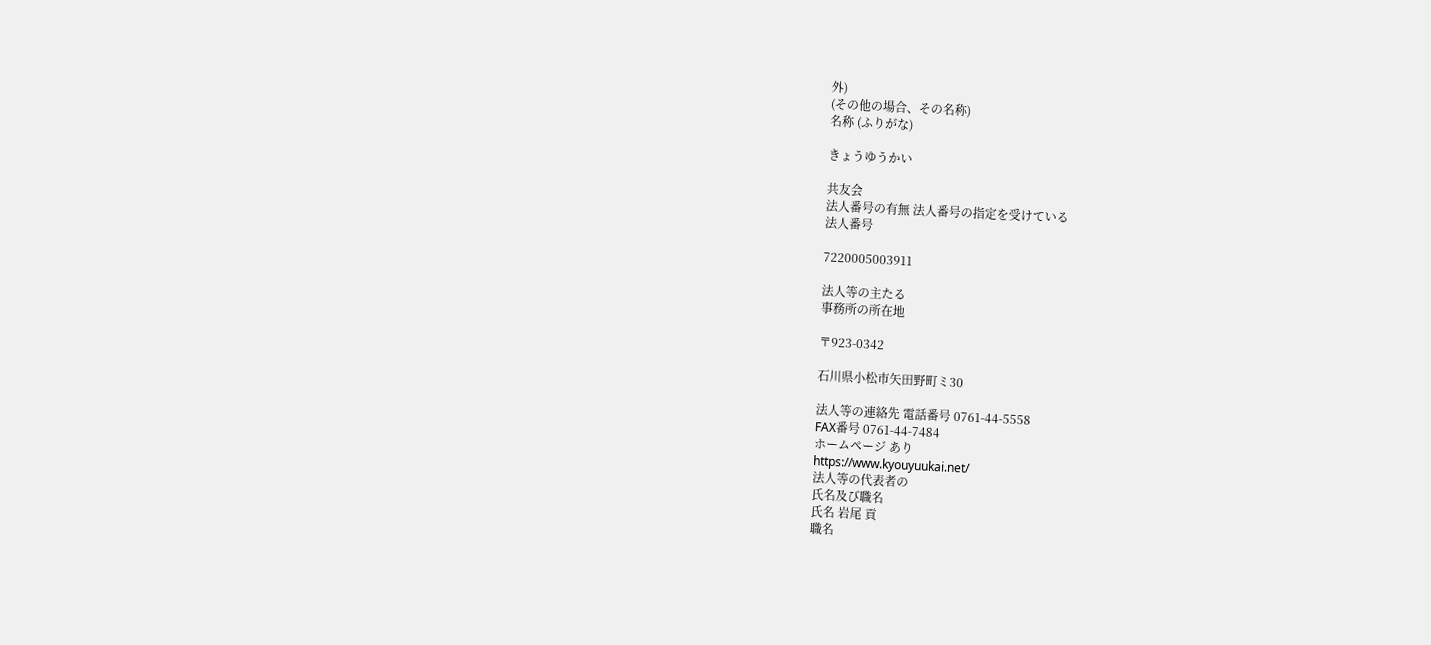外)
(その他の場合、その名称)
名称 (ふりがな)

きょうゆうかい

共友会
法人番号の有無 法人番号の指定を受けている
法人番号

7220005003911

法人等の主たる
事務所の所在地

〒923-0342

石川県小松市矢田野町ミ30

法人等の連絡先 電話番号 0761-44-5558
FAX番号 0761-44-7484
ホームページ あり
https://www.kyouyuukai.net/
法人等の代表者の
氏名及び職名
氏名 岩尾 貢
職名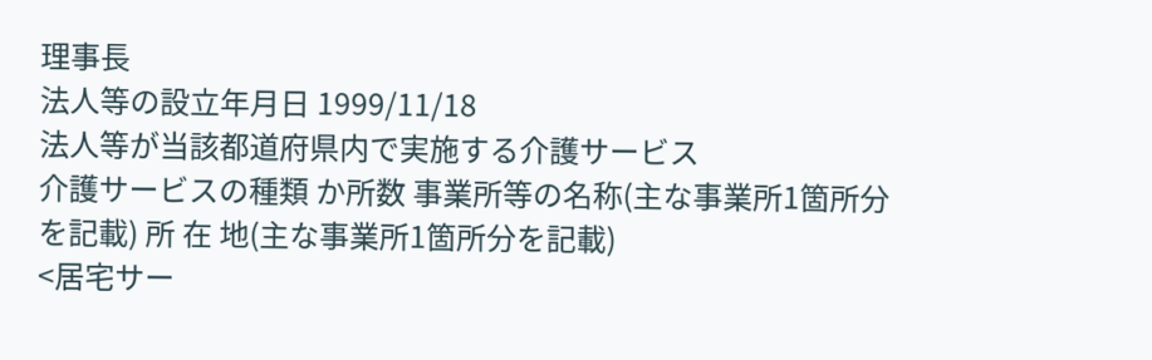理事長
法人等の設立年月日 1999/11/18
法人等が当該都道府県内で実施する介護サービス
介護サービスの種類 か所数 事業所等の名称(主な事業所1箇所分を記載) 所 在 地(主な事業所1箇所分を記載)
<居宅サー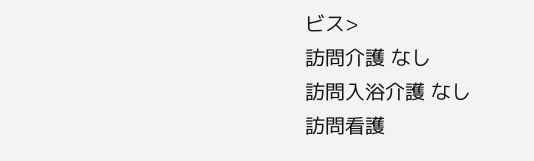ビス>
訪問介護 なし
訪問入浴介護 なし
訪問看護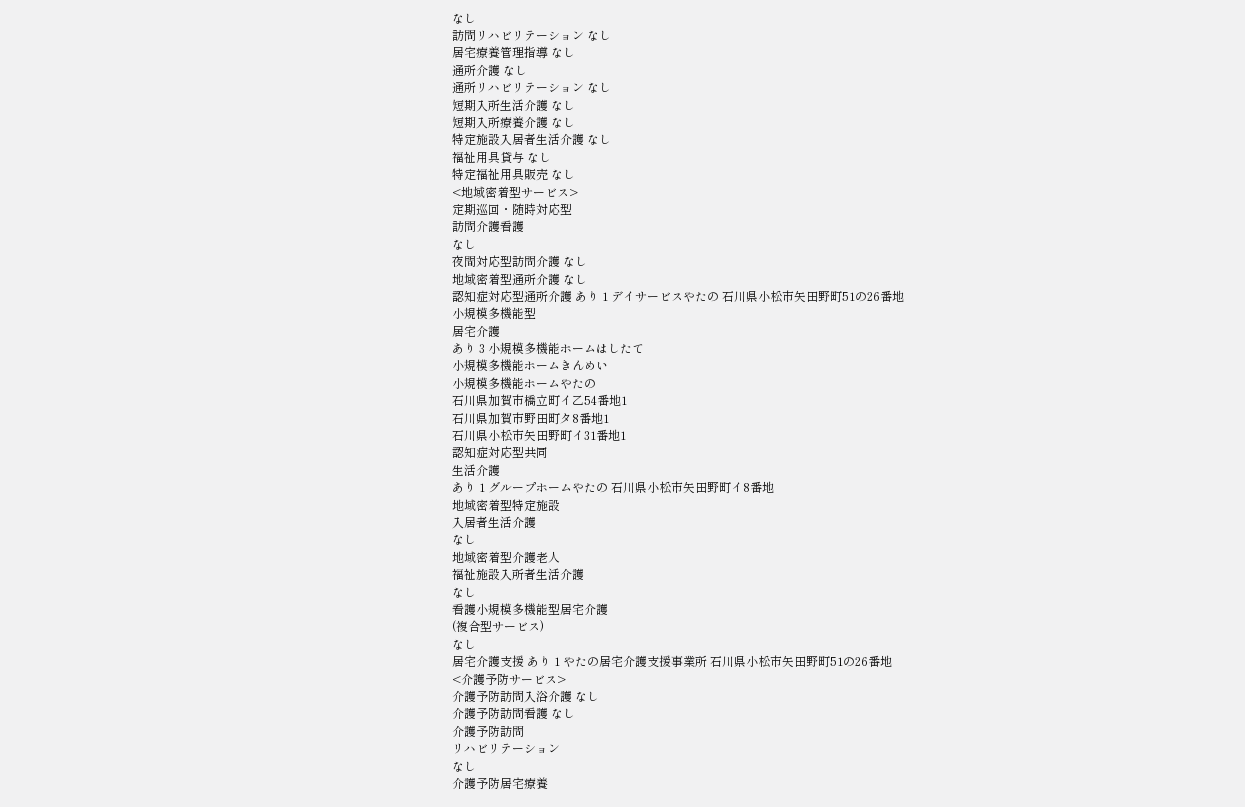なし
訪問リハビリテーション なし
居宅療養管理指導 なし
通所介護 なし
通所リハビリテーション なし
短期入所生活介護 なし
短期入所療養介護 なし
特定施設入居者生活介護 なし
福祉用具貸与 なし
特定福祉用具販売 なし
<地域密着型サービス>
定期巡回・随時対応型
訪問介護看護
なし
夜間対応型訪問介護 なし
地域密着型通所介護 なし
認知症対応型通所介護 あり 1 デイサービスやたの 石川県小松市矢田野町51の26番地
小規模多機能型
居宅介護
あり 3 小規模多機能ホームはしたて
小規模多機能ホームきんめい
小規模多機能ホームやたの
石川県加賀市橋立町イ乙54番地1
石川県加賀市野田町タ8番地1
石川県小松市矢田野町イ31番地1
認知症対応型共同
生活介護
あり 1 グループホームやたの 石川県小松市矢田野町イ8番地
地域密着型特定施設
入居者生活介護
なし
地域密着型介護老人
福祉施設入所者生活介護
なし
看護小規模多機能型居宅介護
(複合型サービス)
なし
居宅介護支援 あり 1 やたの居宅介護支援事業所 石川県小松市矢田野町51の26番地
<介護予防サービス>
介護予防訪問入浴介護 なし
介護予防訪問看護 なし
介護予防訪問
リハビリテーション
なし
介護予防居宅療養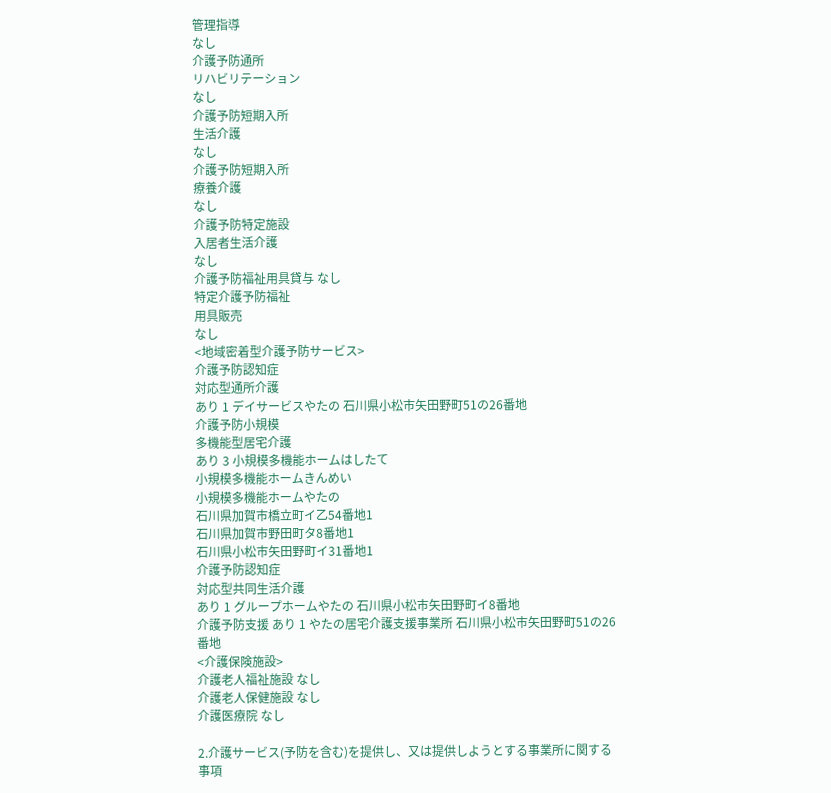管理指導
なし
介護予防通所
リハビリテーション
なし
介護予防短期入所
生活介護
なし
介護予防短期入所
療養介護
なし
介護予防特定施設
入居者生活介護
なし
介護予防福祉用具貸与 なし
特定介護予防福祉
用具販売
なし
<地域密着型介護予防サービス>
介護予防認知症
対応型通所介護
あり 1 デイサービスやたの 石川県小松市矢田野町51の26番地
介護予防小規模
多機能型居宅介護
あり 3 小規模多機能ホームはしたて
小規模多機能ホームきんめい
小規模多機能ホームやたの
石川県加賀市橋立町イ乙54番地1
石川県加賀市野田町タ8番地1
石川県小松市矢田野町イ31番地1
介護予防認知症
対応型共同生活介護
あり 1 グループホームやたの 石川県小松市矢田野町イ8番地
介護予防支援 あり 1 やたの居宅介護支援事業所 石川県小松市矢田野町51の26番地
<介護保険施設>
介護老人福祉施設 なし
介護老人保健施設 なし
介護医療院 なし

2.介護サービス(予防を含む)を提供し、又は提供しようとする事業所に関する事項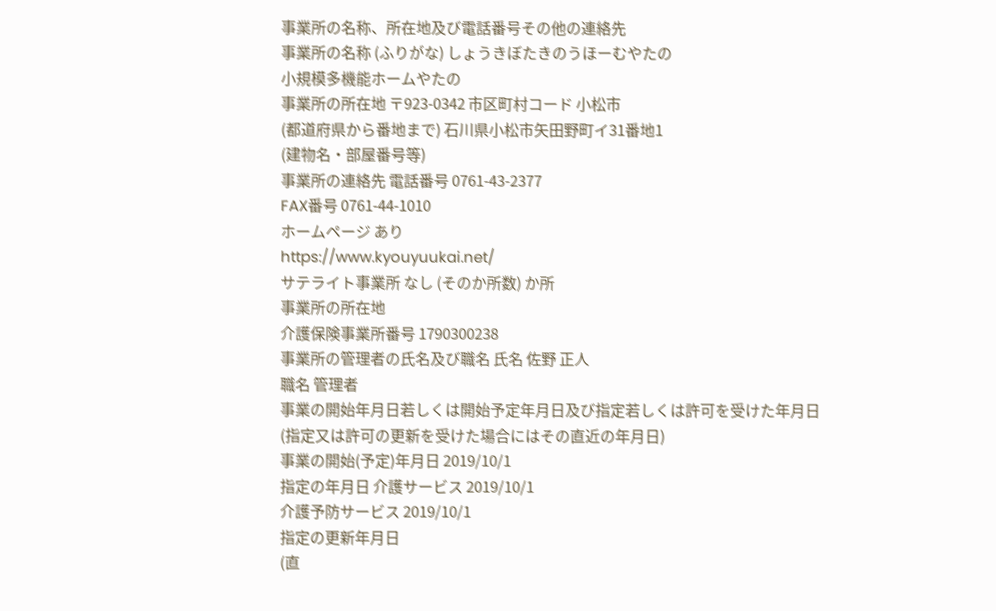事業所の名称、所在地及び電話番号その他の連絡先
事業所の名称 (ふりがな) しょうきぼたきのうほーむやたの
小規模多機能ホームやたの
事業所の所在地 〒923-0342 市区町村コード 小松市
(都道府県から番地まで) 石川県小松市矢田野町イ31番地1
(建物名・部屋番号等)
事業所の連絡先 電話番号 0761-43-2377
FAX番号 0761-44-1010
ホームページ あり
https://www.kyouyuukai.net/
サテライト事業所 なし (そのか所数) か所
事業所の所在地
介護保険事業所番号 1790300238
事業所の管理者の氏名及び職名 氏名 佐野 正人
職名 管理者
事業の開始年月日若しくは開始予定年月日及び指定若しくは許可を受けた年月日
(指定又は許可の更新を受けた場合にはその直近の年月日)
事業の開始(予定)年月日 2019/10/1
指定の年月日 介護サービス 2019/10/1
介護予防サービス 2019/10/1
指定の更新年月日
(直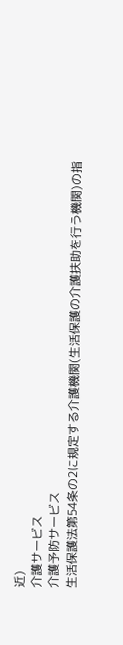近)
介護サービス
介護予防サービス
生活保護法第54条の2に規定する介護機関(生活保護の介護扶助を行う機関)の指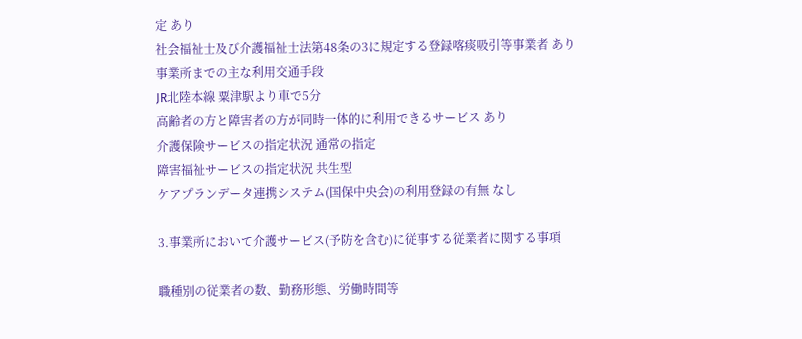定 あり
社会福祉士及び介護福祉士法第48条の3に規定する登録喀痰吸引等事業者 あり
事業所までの主な利用交通手段
JR北陸本線 粟津駅より車で5分
高齢者の方と障害者の方が同時一体的に利用できるサービス あり
介護保険サービスの指定状況 通常の指定
障害福祉サービスの指定状況 共生型
ケアプランデータ連携システム(国保中央会)の利用登録の有無 なし

3.事業所において介護サービス(予防を含む)に従事する従業者に関する事項

職種別の従業者の数、勤務形態、労働時間等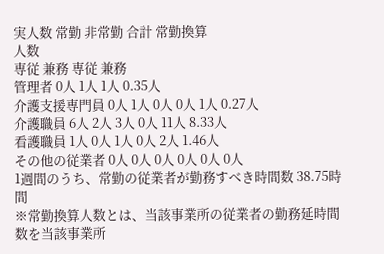実人数 常勤 非常勤 合計 常勤換算
人数
専従 兼務 専従 兼務
管理者 0人 1人 1人 0.35人
介護支援専門員 0人 1人 0人 0人 1人 0.27人
介護職員 6人 2人 3人 0人 11人 8.33人
看護職員 1人 0人 1人 0人 2人 1.46人
その他の従業者 0人 0人 0人 0人 0人 0人
1週間のうち、常勤の従業者が勤務すべき時間数 38.75時間
※常勤換算人数とは、当該事業所の従業者の勤務延時間数を当該事業所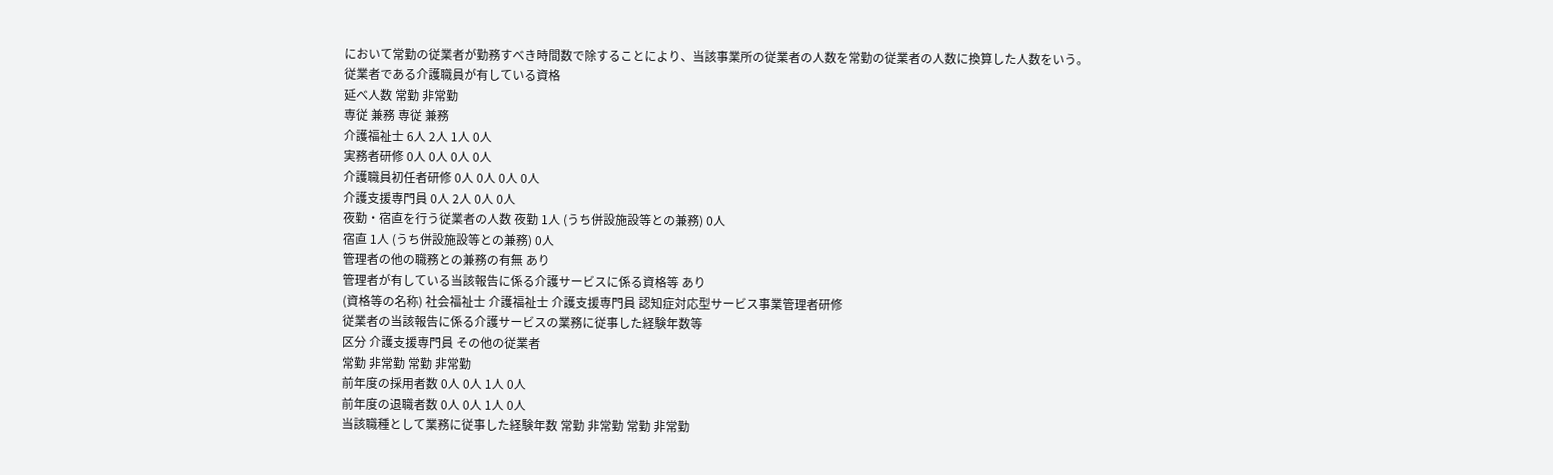において常勤の従業者が勤務すべき時間数で除することにより、当該事業所の従業者の人数を常勤の従業者の人数に換算した人数をいう。
従業者である介護職員が有している資格
延べ人数 常勤 非常勤
専従 兼務 専従 兼務
介護福祉士 6人 2人 1人 0人
実務者研修 0人 0人 0人 0人
介護職員初任者研修 0人 0人 0人 0人
介護支援専門員 0人 2人 0人 0人
夜勤・宿直を行う従業者の人数 夜勤 1人 (うち併設施設等との兼務) 0人
宿直 1人 (うち併設施設等との兼務) 0人
管理者の他の職務との兼務の有無 あり
管理者が有している当該報告に係る介護サービスに係る資格等 あり
(資格等の名称) 社会福祉士 介護福祉士 介護支援専門員 認知症対応型サービス事業管理者研修
従業者の当該報告に係る介護サービスの業務に従事した経験年数等
区分 介護支援専門員 その他の従業者
常勤 非常勤 常勤 非常勤
前年度の採用者数 0人 0人 1人 0人
前年度の退職者数 0人 0人 1人 0人
当該職種として業務に従事した経験年数 常勤 非常勤 常勤 非常勤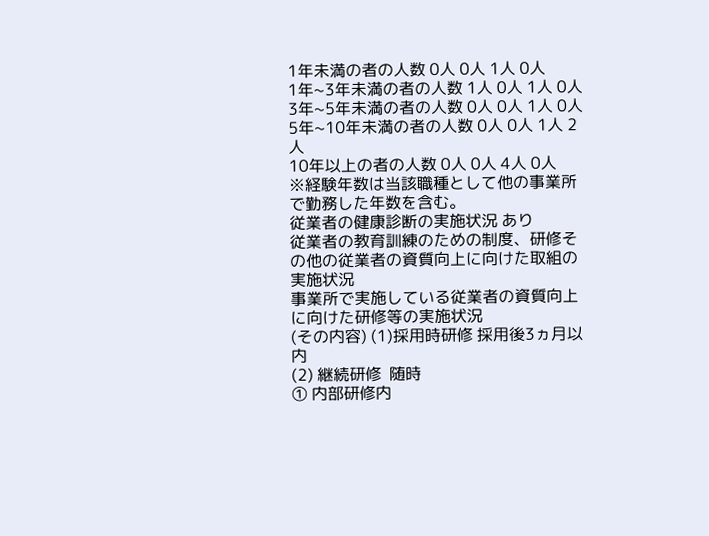1年未満の者の人数 0人 0人 1人 0人
1年~3年未満の者の人数 1人 0人 1人 0人
3年~5年未満の者の人数 0人 0人 1人 0人
5年~10年未満の者の人数 0人 0人 1人 2人
10年以上の者の人数 0人 0人 4人 0人
※経験年数は当該職種として他の事業所で勤務した年数を含む。
従業者の健康診断の実施状況 あり
従業者の教育訓練のための制度、研修その他の従業者の資質向上に向けた取組の実施状況
事業所で実施している従業者の資質向上に向けた研修等の実施状況
(その内容) (1)採用時研修 採用後3ヵ月以内
(2) 継続研修  随時
① 内部研修内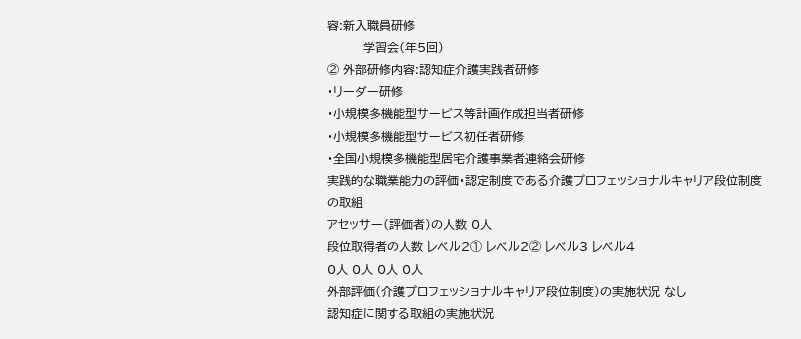容:新入職員研修
         学習会(年5回)
② 外部研修内容:認知症介護実践者研修
・リーダー研修
・小規模多機能型サービス等計画作成担当者研修
・小規模多機能型サービス初任者研修
・全国小規模多機能型居宅介護事業者連絡会研修
実践的な職業能力の評価・認定制度である介護プロフェッショナルキャリア段位制度の取組
アセッサー(評価者)の人数 0人
段位取得者の人数 レベル2① レベル2② レベル3 レベル4
0人 0人 0人 0人
外部評価(介護プロフェッショナルキャリア段位制度)の実施状況 なし
認知症に関する取組の実施状況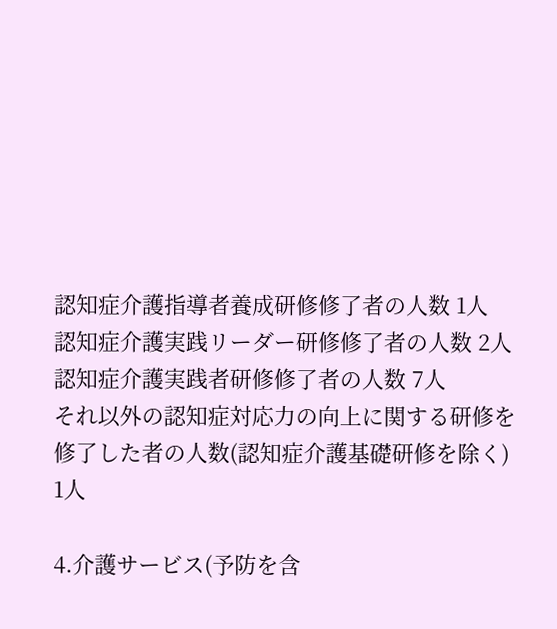認知症介護指導者養成研修修了者の人数 1人
認知症介護実践リーダー研修修了者の人数 2人
認知症介護実践者研修修了者の人数 7人
それ以外の認知症対応力の向上に関する研修を修了した者の人数(認知症介護基礎研修を除く) 1人

4.介護サービス(予防を含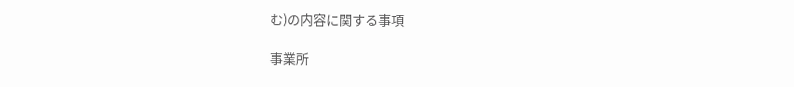む)の内容に関する事項

事業所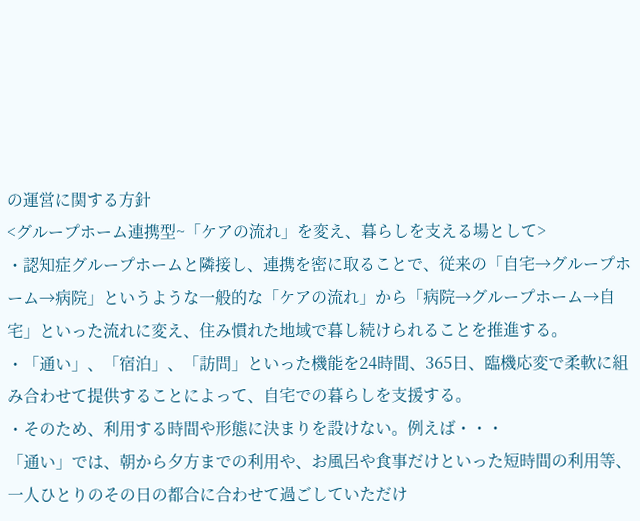の運営に関する方針
<グループホーム連携型~「ケアの流れ」を変え、暮らしを支える場として>
・認知症グループホームと隣接し、連携を密に取ることで、従来の「自宅→グループホーム→病院」というような一般的な「ケアの流れ」から「病院→グループホーム→自宅」といった流れに変え、住み慣れた地域で暮し続けられることを推進する。
・「通い」、「宿泊」、「訪問」といった機能を24時間、365日、臨機応変で柔軟に組み合わせて提供することによって、自宅での暮らしを支援する。
・そのため、利用する時間や形態に決まりを設けない。例えば・・・
「通い」では、朝から夕方までの利用や、お風呂や食事だけといった短時間の利用等、一人ひとりのその日の都合に合わせて過ごしていただけ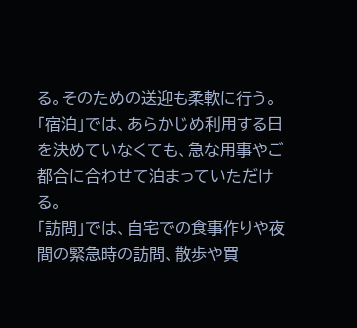る。そのための送迎も柔軟に行う。
「宿泊」では、あらかじめ利用する日を決めていなくても、急な用事やご都合に合わせて泊まっていただける。
「訪問」では、自宅での食事作りや夜間の緊急時の訪問、散歩や買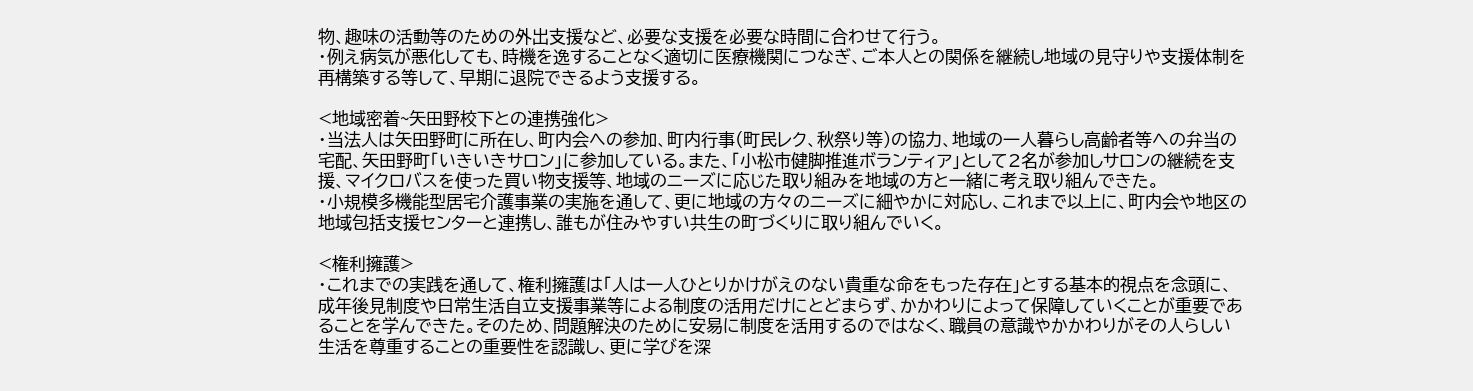物、趣味の活動等のための外出支援など、必要な支援を必要な時間に合わせて行う。
・例え病気が悪化しても、時機を逸することなく適切に医療機関につなぎ、ご本人との関係を継続し地域の見守りや支援体制を再構築する等して、早期に退院できるよう支援する。

<地域密着~矢田野校下との連携強化>
・当法人は矢田野町に所在し、町内会への参加、町内行事(町民レク、秋祭り等)の協力、地域の一人暮らし高齢者等への弁当の宅配、矢田野町「いきいきサロン」に参加している。また、「小松市健脚推進ボランティア」として2名が参加しサロンの継続を支援、マイクロバスを使った買い物支援等、地域のニーズに応じた取り組みを地域の方と一緒に考え取り組んできた。
・小規模多機能型居宅介護事業の実施を通して、更に地域の方々のニーズに細やかに対応し、これまで以上に、町内会や地区の地域包括支援センターと連携し、誰もが住みやすい共生の町づくりに取り組んでいく。

<権利擁護>
・これまでの実践を通して、権利擁護は「人は一人ひとりかけがえのない貴重な命をもった存在」とする基本的視点を念頭に、成年後見制度や日常生活自立支援事業等による制度の活用だけにとどまらず、かかわりによって保障していくことが重要であることを学んできた。そのため、問題解決のために安易に制度を活用するのではなく、職員の意識やかかわりがその人らしい生活を尊重することの重要性を認識し、更に学びを深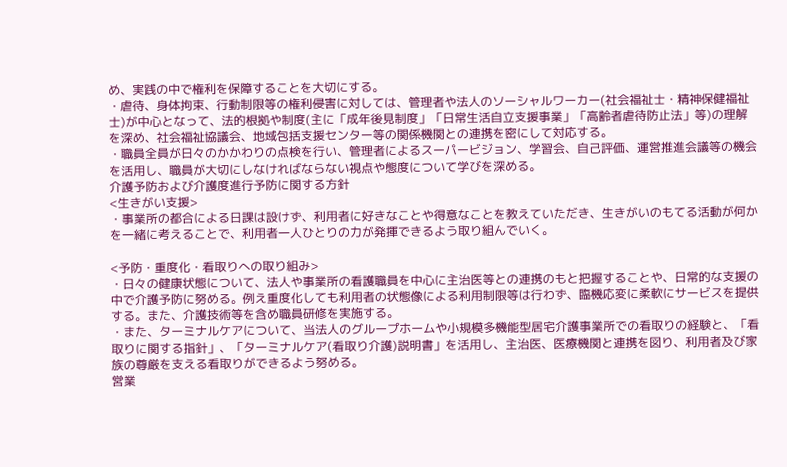め、実践の中で権利を保障することを大切にする。
・虐待、身体拘束、行動制限等の権利侵害に対しては、管理者や法人のソーシャルワーカー(社会福祉士・精神保健福祉士)が中心となって、法的根拠や制度(主に「成年後見制度」「日常生活自立支援事業」「高齢者虐待防止法」等)の理解を深め、社会福祉協議会、地域包括支援センター等の関係機関との連携を密にして対応する。
・職員全員が日々のかかわりの点検を行い、管理者によるスーパービジョン、学習会、自己評価、運営推進会議等の機会を活用し、職員が大切にしなければならない視点や態度について学びを深める。
介護予防および介護度進行予防に関する方針
<生きがい支援>
・事業所の都合による日課は設けず、利用者に好きなことや得意なことを教えていただき、生きがいのもてる活動が何かを一緒に考えることで、利用者一人ひとりの力が発揮できるよう取り組んでいく。

<予防・重度化・看取りへの取り組み>
・日々の健康状態について、法人や事業所の看護職員を中心に主治医等との連携のもと把握することや、日常的な支援の中で介護予防に努める。例え重度化しても利用者の状態像による利用制限等は行わず、臨機応変に柔軟にサービスを提供する。また、介護技術等を含め職員研修を実施する。
・また、ターミナルケアについて、当法人のグループホームや小規模多機能型居宅介護事業所での看取りの経験と、「看取りに関する指針」、「ターミナルケア(看取り介護)説明書」を活用し、主治医、医療機関と連携を図り、利用者及び家族の尊厳を支える看取りができるよう努める。
営業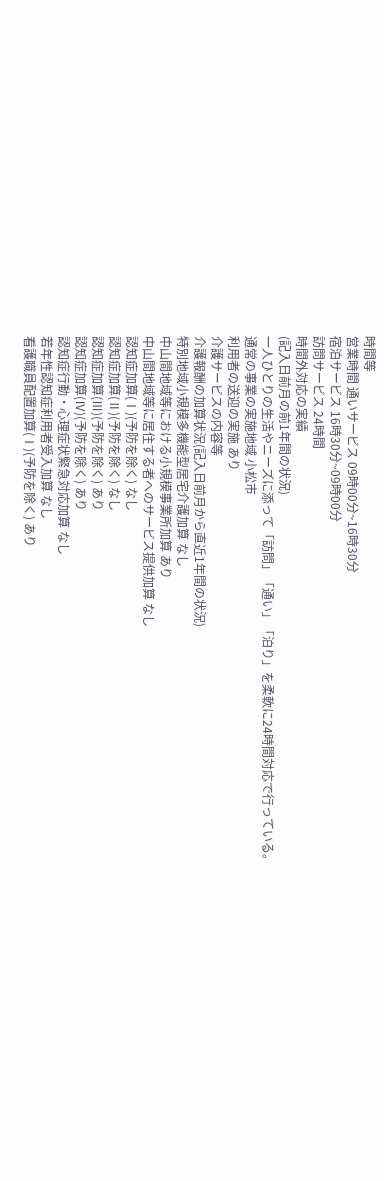時間等
営業時間 通いサービス 09時00分~16時30分
宿泊サービス 16時30分~09時00分
訪問サービス 24時間
時間外対応の実績
(記入日前月の前1年間の状況)
一人ひとりの生活やニーズに添って「訪問」「通い」「泊り」を柔軟に24時間対応で行っている。
通常の事業の実施地域 小松市
利用者の送迎の実施 あり
介護サービスの内容等
介護報酬の加算状況(記入日前月から直近1年間の状況)
特別地域小規模多機能型居宅介護加算 なし
中山間地域等における小規模事業所加算 あり
中山間地域等に居住する者へのサービス提供加算 なし
認知症加算(Ⅰ)(予防を除く) なし
認知症加算(Ⅱ)(予防を除く) なし
認知症加算(Ⅲ)(予防を除く) あり
認知症加算(Ⅳ)(予防を除く) あり
認知症行動・心理症状緊急対応加算 なし
若年性認知症利用者受入加算 なし
看護職員配置加算(Ⅰ)(予防を除く) あり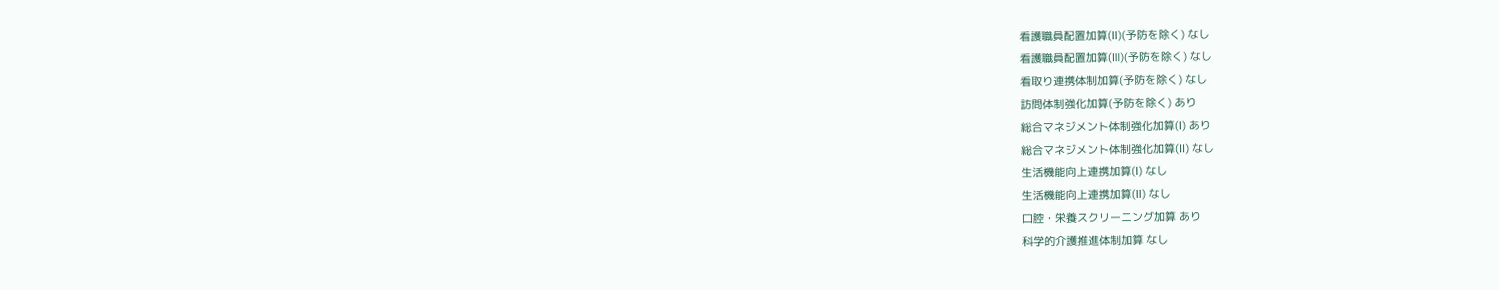看護職員配置加算(Ⅱ)(予防を除く) なし
看護職員配置加算(Ⅲ)(予防を除く) なし
看取り連携体制加算(予防を除く) なし
訪問体制強化加算(予防を除く) あり
総合マネジメント体制強化加算(Ⅰ) あり
総合マネジメント体制強化加算(Ⅱ) なし
生活機能向上連携加算(Ⅰ) なし
生活機能向上連携加算(Ⅱ) なし
口腔・栄養スクリーニング加算 あり
科学的介護推進体制加算 なし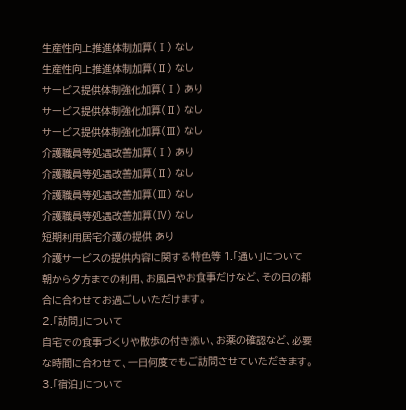生産性向上推進体制加算(Ⅰ) なし
生産性向上推進体制加算(Ⅱ) なし
サービス提供体制強化加算(Ⅰ) あり
サービス提供体制強化加算(Ⅱ) なし
サービス提供体制強化加算(Ⅲ) なし
介護職員等処遇改善加算(Ⅰ) あり
介護職員等処遇改善加算(Ⅱ) なし
介護職員等処遇改善加算(Ⅲ) なし
介護職員等処遇改善加算(Ⅳ) なし
短期利用居宅介護の提供 あり
介護サービスの提供内容に関する特色等 1.「通い」について
朝から夕方までの利用、お風呂やお食事だけなど、その日の都合に合わせてお過ごしいただけます。
2.「訪問」について
自宅での食事づくりや散歩の付き添い、お薬の確認など、必要な時間に合わせて、一日何度でもご訪問させていただきます。
3.「宿泊」について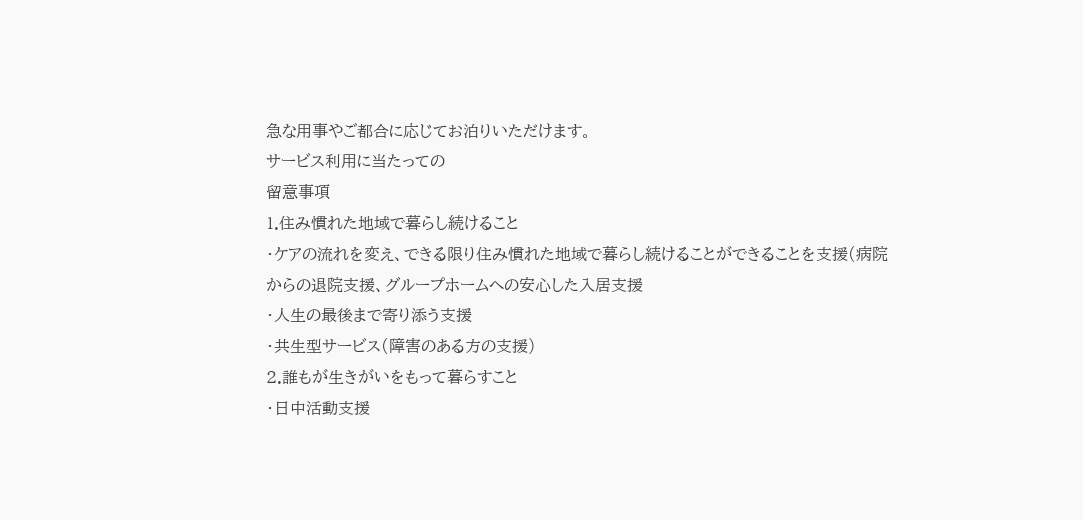急な用事やご都合に応じてお泊りいただけます。
サービス利用に当たっての
留意事項
1.住み慣れた地域で暮らし続けること
・ケアの流れを変え、できる限り住み慣れた地域で暮らし続けることができることを支援(病院からの退院支援、グループホームへの安心した入居支援
・人生の最後まで寄り添う支援
・共生型サービス(障害のある方の支援)
2.誰もが生きがいをもって暮らすこと
・日中活動支援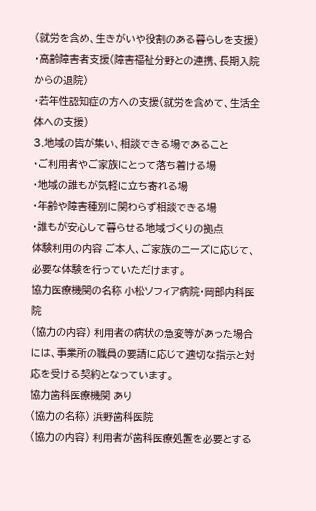(就労を含め、生きがいや役割のある暮らしを支援)
・高齢障害者支援(障害福祉分野との連携、長期入院からの退院)
・若年性認知症の方への支援(就労を含めて、生活全体への支援)
3.地域の皆が集い、相談できる場であること
・ご利用者やご家族にとって落ち着ける場
・地域の誰もが気軽に立ち寄れる場
・年齢や障害種別に関わらず相談できる場
・誰もが安心して暮らせる地域づくりの拠点
体験利用の内容 ご本人、ご家族のニーズに応じて、必要な体験を行っていただけます。
協力医療機関の名称 小松ソフィア病院・岡部内科医院
(協力の内容) 利用者の病状の急変等があった場合には、事業所の職員の要請に応じて適切な指示と対応を受ける契約となっています。
協力歯科医療機関 あり
(協力の名称) 浜野歯科医院
(協力の内容) 利用者が歯科医療処置を必要とする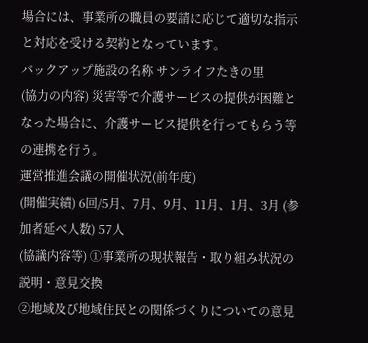場合には、事業所の職員の要請に応じて適切な指示と対応を受ける契約となっています。
バックアップ施設の名称 サンライフたきの里
(協力の内容) 災害等で介護サービスの提供が困難となった場合に、介護サービス提供を行ってもらう等の連携を行う。
運営推進会議の開催状況(前年度)
(開催実績) 6回/5月、7月、9月、11月、1月、3月 (参加者延べ人数) 57人
(協議内容等) ①事業所の現状報告・取り組み状況の説明・意見交換
②地域及び地域住民との関係づくりについての意見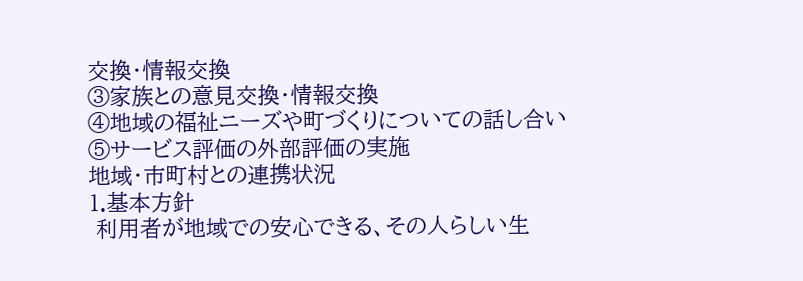交換・情報交換
③家族との意見交換・情報交換
④地域の福祉ニーズや町づくりについての話し合い
⑤サービス評価の外部評価の実施
地域・市町村との連携状況
1.基本方針
 利用者が地域での安心できる、その人らしい生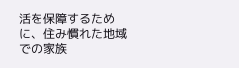活を保障するために、住み慣れた地域での家族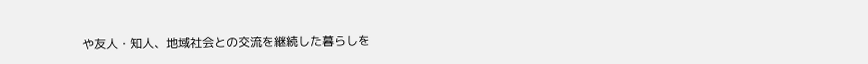や友人・知人、地域社会との交流を継続した暮らしを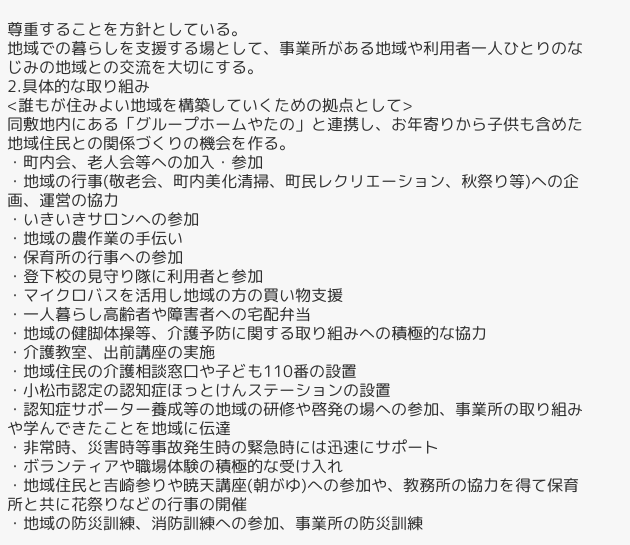尊重することを方針としている。
地域での暮らしを支援する場として、事業所がある地域や利用者一人ひとりのなじみの地域との交流を大切にする。
2.具体的な取り組み
<誰もが住みよい地域を構築していくための拠点として>
同敷地内にある「グループホームやたの」と連携し、お年寄りから子供も含めた地域住民との関係づくりの機会を作る。
・町内会、老人会等への加入・参加
・地域の行事(敬老会、町内美化清掃、町民レクリエーション、秋祭り等)への企画、運営の協力
・いきいきサロンへの参加
・地域の農作業の手伝い
・保育所の行事への参加
・登下校の見守り隊に利用者と参加
・マイクロバスを活用し地域の方の買い物支援
・一人暮らし高齢者や障害者への宅配弁当
・地域の健脚体操等、介護予防に関する取り組みへの積極的な協力
・介護教室、出前講座の実施
・地域住民の介護相談窓口や子ども110番の設置
・小松市認定の認知症ほっとけんステーションの設置
・認知症サポーター養成等の地域の研修や啓発の場への参加、事業所の取り組みや学んできたことを地域に伝達
・非常時、災害時等事故発生時の緊急時には迅速にサポート
・ボランティアや職場体験の積極的な受け入れ
・地域住民と吉崎参りや暁天講座(朝がゆ)への参加や、教務所の協力を得て保育所と共に花祭りなどの行事の開催
・地域の防災訓練、消防訓練への参加、事業所の防災訓練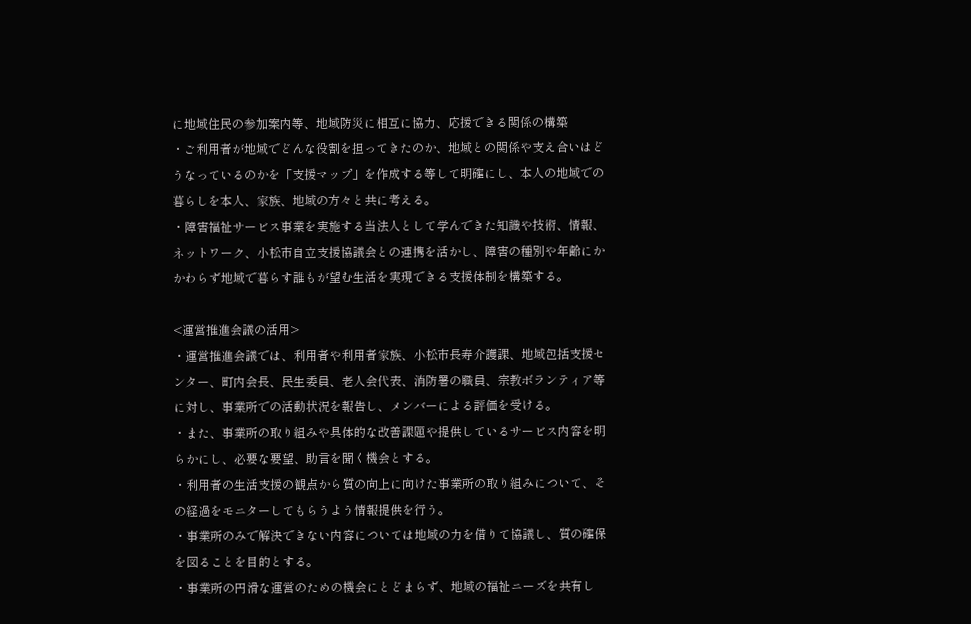に地域住民の参加案内等、地域防災に相互に協力、応援できる関係の構築
・ご利用者が地域でどんな役割を担ってきたのか、地域との関係や支え合いはどうなっているのかを「支援マップ」を作成する等して明確にし、本人の地域での暮らしを本人、家族、地域の方々と共に考える。
・障害福祉サービス事業を実施する当法人として学んできた知識や技術、情報、ネットワーク、小松市自立支援協議会との連携を活かし、障害の種別や年齢にかかわらず地域で暮らす誰もが望む生活を実現できる支援体制を構築する。

<運営推進会議の活用>
・運営推進会議では、利用者や利用者家族、小松市長寿介護課、地域包括支援センター、町内会長、民生委員、老人会代表、消防署の職員、宗教ボランティア等に対し、事業所での活動状況を報告し、メンバーによる評価を受ける。
・また、事業所の取り組みや具体的な改善課題や提供しているサービス内容を明らかにし、必要な要望、助言を聞く機会とする。
・利用者の生活支援の観点から質の向上に向けた事業所の取り組みについて、その経過をモニターしてもらうよう情報提供を行う。
・事業所のみで解決できない内容については地域の力を借りて協議し、質の確保を図ることを目的とする。
・事業所の円滑な運営のための機会にとどまらず、地域の福祉ニーズを共有し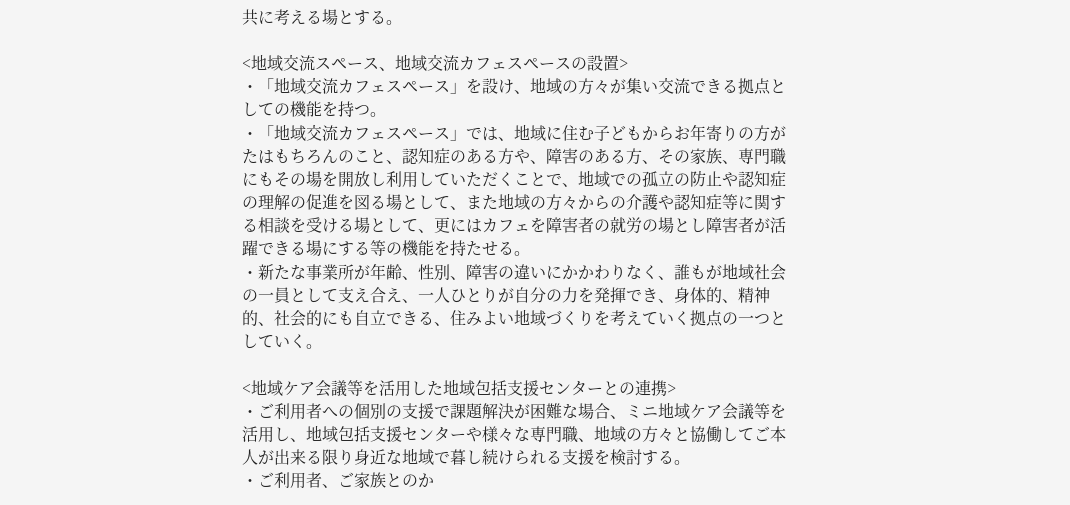共に考える場とする。

<地域交流スペース、地域交流カフェスペースの設置>
・「地域交流カフェスペース」を設け、地域の方々が集い交流できる拠点としての機能を持つ。
・「地域交流カフェスペース」では、地域に住む子どもからお年寄りの方がたはもちろんのこと、認知症のある方や、障害のある方、その家族、専門職にもその場を開放し利用していただくことで、地域での孤立の防止や認知症の理解の促進を図る場として、また地域の方々からの介護や認知症等に関する相談を受ける場として、更にはカフェを障害者の就労の場とし障害者が活躍できる場にする等の機能を持たせる。
・新たな事業所が年齢、性別、障害の違いにかかわりなく、誰もが地域社会の一員として支え合え、一人ひとりが自分の力を発揮でき、身体的、精神的、社会的にも自立できる、住みよい地域づくりを考えていく拠点の一つとしていく。

<地域ケア会議等を活用した地域包括支援センターとの連携>
・ご利用者への個別の支援で課題解決が困難な場合、ミニ地域ケア会議等を活用し、地域包括支援センターや様々な専門職、地域の方々と協働してご本人が出来る限り身近な地域で暮し続けられる支援を検討する。
・ご利用者、ご家族とのか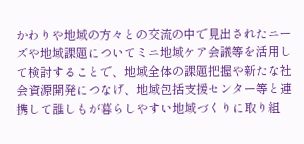かわりや地域の方々との交流の中で見出されたニーズや地域課題についてミニ地域ケア会議等を活用して検討することで、地域全体の課題把握や新たな社会資源開発につなげ、地域包括支援センター等と連携して誰しもが暮らしやすい地域づくりに取り組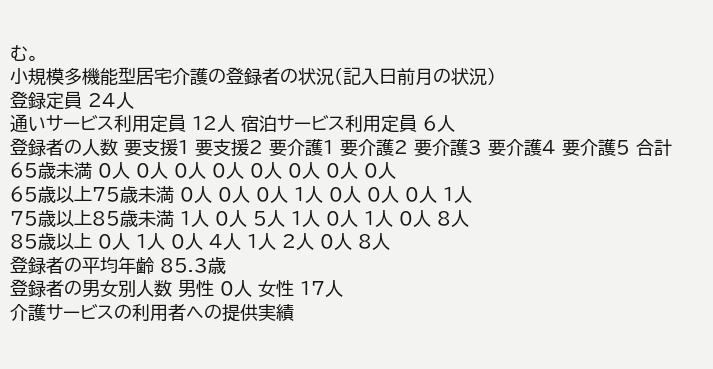む。
小規模多機能型居宅介護の登録者の状況(記入日前月の状況)
登録定員 24人
通いサービス利用定員 12人 宿泊サービス利用定員 6人
登録者の人数 要支援1 要支援2 要介護1 要介護2 要介護3 要介護4 要介護5 合計
65歳未満 0人 0人 0人 0人 0人 0人 0人 0人
65歳以上75歳未満 0人 0人 0人 1人 0人 0人 0人 1人
75歳以上85歳未満 1人 0人 5人 1人 0人 1人 0人 8人
85歳以上 0人 1人 0人 4人 1人 2人 0人 8人
登録者の平均年齢 85.3歳
登録者の男女別人数 男性 0人 女性 17人
介護サービスの利用者への提供実績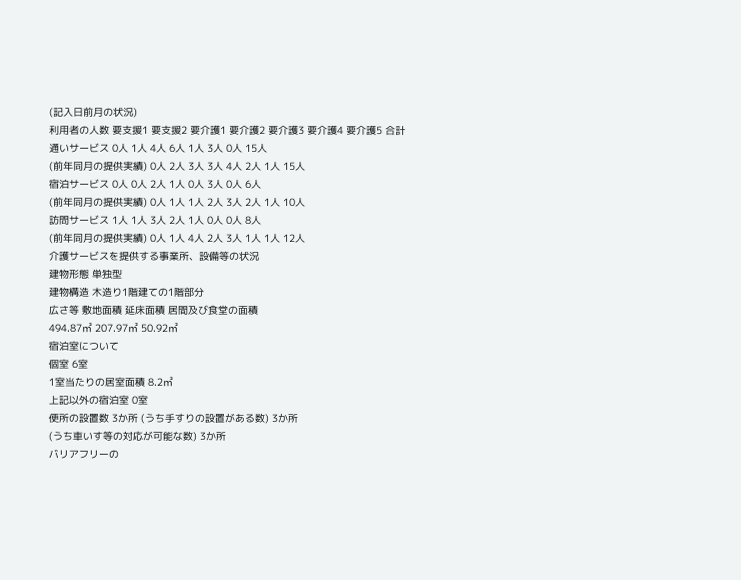(記入日前月の状況)
利用者の人数 要支援1 要支援2 要介護1 要介護2 要介護3 要介護4 要介護5 合計
通いサービス 0人 1人 4人 6人 1人 3人 0人 15人
(前年同月の提供実績) 0人 2人 3人 3人 4人 2人 1人 15人
宿泊サービス 0人 0人 2人 1人 0人 3人 0人 6人
(前年同月の提供実績) 0人 1人 1人 2人 3人 2人 1人 10人
訪問サービス 1人 1人 3人 2人 1人 0人 0人 8人
(前年同月の提供実績) 0人 1人 4人 2人 3人 1人 1人 12人
介護サービスを提供する事業所、設備等の状況
建物形態 単独型
建物構造 木造り1階建ての1階部分
広さ等 敷地面積 延床面積 居間及び食堂の面積
494.87㎡ 207.97㎡ 50.92㎡
宿泊室について
個室 6室
1室当たりの居室面積 8.2㎡
上記以外の宿泊室 0室
便所の設置数 3か所 (うち手すりの設置がある数) 3か所
(うち車いす等の対応が可能な数) 3か所
バリアフリーの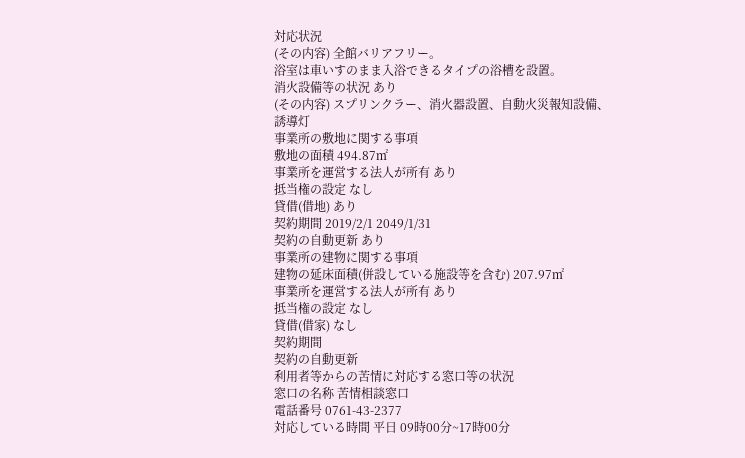対応状況
(その内容) 全館バリアフリー。
浴室は車いすのまま入浴できるタイプの浴槽を設置。
消火設備等の状況 あり
(その内容) スプリンクラー、消火器設置、自動火災報知設備、誘導灯
事業所の敷地に関する事項
敷地の面積 494.87㎡
事業所を運営する法人が所有 あり
抵当権の設定 なし
貸借(借地) あり
契約期間 2019/2/1 2049/1/31
契約の自動更新 あり
事業所の建物に関する事項
建物の延床面積(併設している施設等を含む) 207.97㎡
事業所を運営する法人が所有 あり
抵当権の設定 なし
貸借(借家) なし
契約期間
契約の自動更新
利用者等からの苦情に対応する窓口等の状況
窓口の名称 苦情相談窓口
電話番号 0761-43-2377
対応している時間 平日 09時00分~17時00分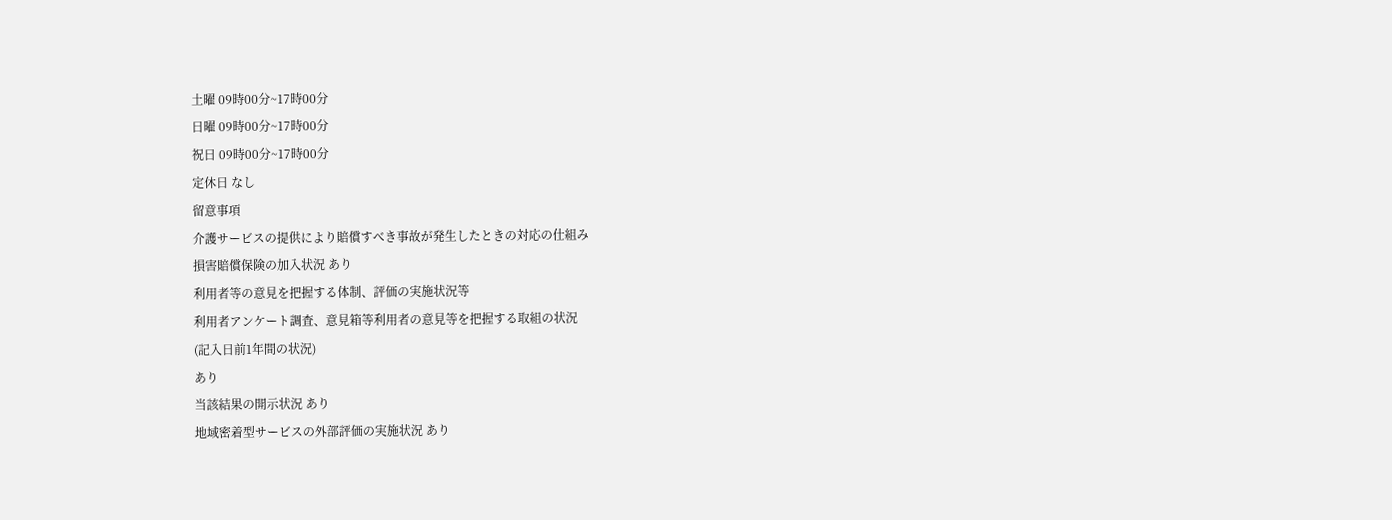土曜 09時00分~17時00分
日曜 09時00分~17時00分
祝日 09時00分~17時00分
定休日 なし
留意事項
介護サービスの提供により賠償すべき事故が発生したときの対応の仕組み
損害賠償保険の加入状況 あり
利用者等の意見を把握する体制、評価の実施状況等
利用者アンケート調査、意見箱等利用者の意見等を把握する取組の状況
(記入日前1年間の状況)
あり
当該結果の開示状況 あり
地域密着型サービスの外部評価の実施状況 あり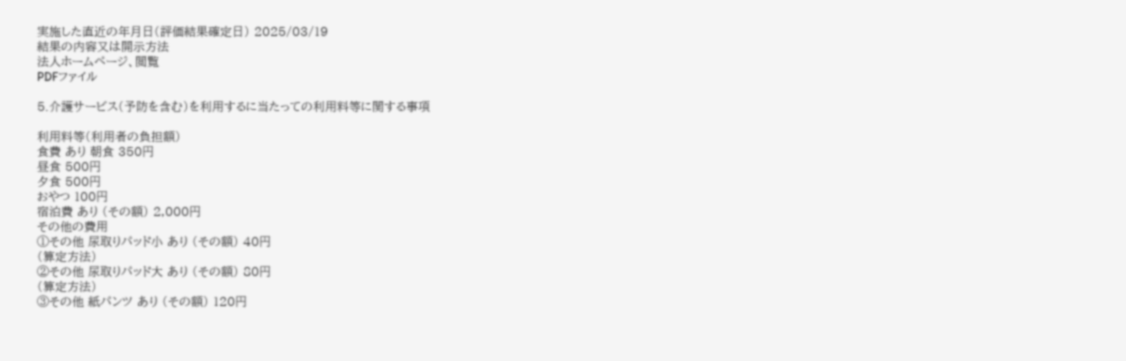実施した直近の年月日(評価結果確定日) 2025/03/19
結果の内容又は開示方法
法人ホームページ、閲覧
PDFファイル

5.介護サービス(予防を含む)を利用するに当たっての利用料等に関する事項

利用料等(利用者の負担額)
食費 あり 朝食 350円
昼食 500円
夕食 500円
おやつ 100円
宿泊費 あり (その額) 2,000円
その他の費用
①その他 尿取りパッド小 あり (その額) 40円
(算定方法)
②その他 尿取りパッド大 あり (その額) 80円
(算定方法)
③その他 紙パンツ あり (その額) 120円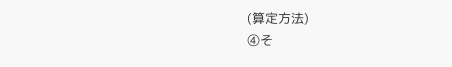(算定方法)
④そ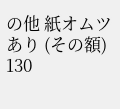の他 紙オムツ あり (その額) 130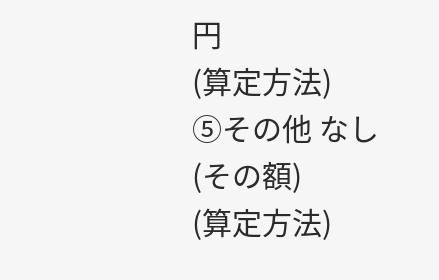円
(算定方法)
⑤その他 なし (その額)
(算定方法)